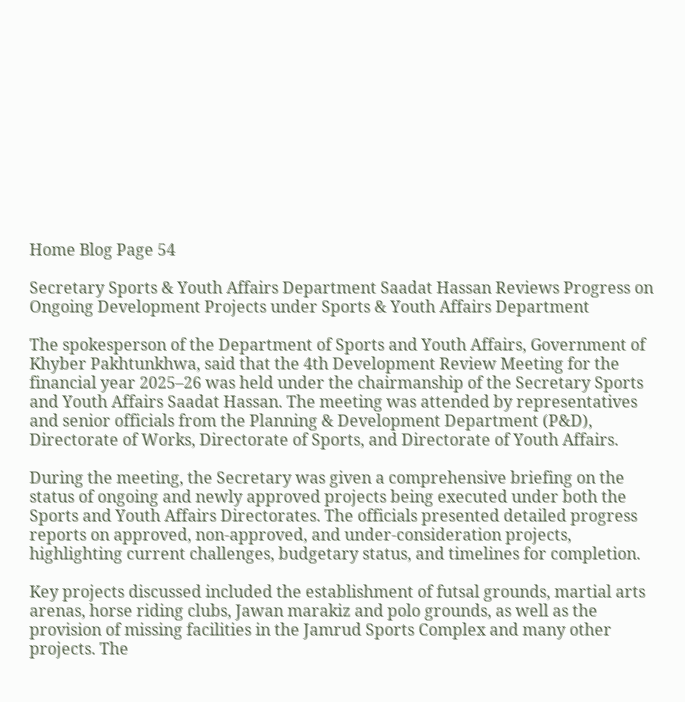Home Blog Page 54

Secretary Sports & Youth Affairs Department Saadat Hassan Reviews Progress on Ongoing Development Projects under Sports & Youth Affairs Department

The spokesperson of the Department of Sports and Youth Affairs, Government of Khyber Pakhtunkhwa, said that the 4th Development Review Meeting for the financial year 2025–26 was held under the chairmanship of the Secretary Sports and Youth Affairs Saadat Hassan. The meeting was attended by representatives and senior officials from the Planning & Development Department (P&D), Directorate of Works, Directorate of Sports, and Directorate of Youth Affairs.

During the meeting, the Secretary was given a comprehensive briefing on the status of ongoing and newly approved projects being executed under both the Sports and Youth Affairs Directorates. The officials presented detailed progress reports on approved, non-approved, and under-consideration projects, highlighting current challenges, budgetary status, and timelines for completion.

Key projects discussed included the establishment of futsal grounds, martial arts arenas, horse riding clubs, Jawan marakiz and polo grounds, as well as the provision of missing facilities in the Jamrud Sports Complex and many other projects. The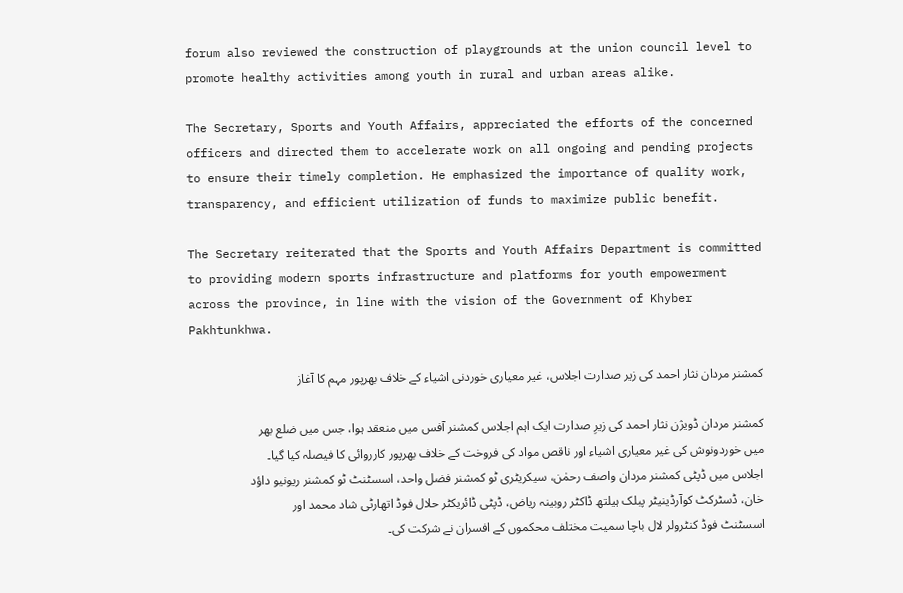forum also reviewed the construction of playgrounds at the union council level to promote healthy activities among youth in rural and urban areas alike.

The Secretary, Sports and Youth Affairs, appreciated the efforts of the concerned officers and directed them to accelerate work on all ongoing and pending projects to ensure their timely completion. He emphasized the importance of quality work, transparency, and efficient utilization of funds to maximize public benefit.

The Secretary reiterated that the Sports and Youth Affairs Department is committed to providing modern sports infrastructure and platforms for youth empowerment across the province, in line with the vision of the Government of Khyber Pakhtunkhwa.

کمشنر مردان نثار احمد کی زیر صدارت اجلاس، غیر معیاری خوردنی اشیاء کے خلاف بھرپور مہم کا آغاز

کمشنر مردان ڈویژن نثار احمد کی زیرِ صدارت ایک اہم اجلاس کمشنر آفس میں منعقد ہوا، جس میں ضلع بھر میں خوردونوش کی غیر معیاری اشیاء اور ناقص مواد کی فروخت کے خلاف بھرپور کارروائی کا فیصلہ کیا گیا۔
اجلاس میں ڈپٹی کمشنر مردان واصف رحمٰن، سیکریٹری ٹو کمشنر فضل واحد، اسسٹنٹ ٹو کمشنر ریونیو داؤد خان، ڈسٹرکٹ کوآرڈینیٹر پبلک ہیلتھ ڈاکٹر روبینہ ریاض، ڈپٹی ڈائریکٹر حلال فوڈ اتھارٹی شاد محمد اور اسسٹنٹ فوڈ کنٹرولر لال باچا سمیت مختلف محکموں کے افسران نے شرکت کی۔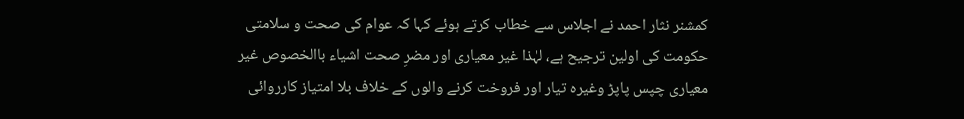کمشنر نثار احمد نے اجلاس سے خطاب کرتے ہوئے کہا کہ عوام کی صحت و سلامتی حکومت کی اولین ترجیح ہے، لہٰذا غیر معیاری اور مضرِ صحت اشیاء باالخصوص غیر معیاری چپس پاپڑ وغیرہ تیار اور فروخت کرنے والوں کے خلاف بلا امتیاز کارروائی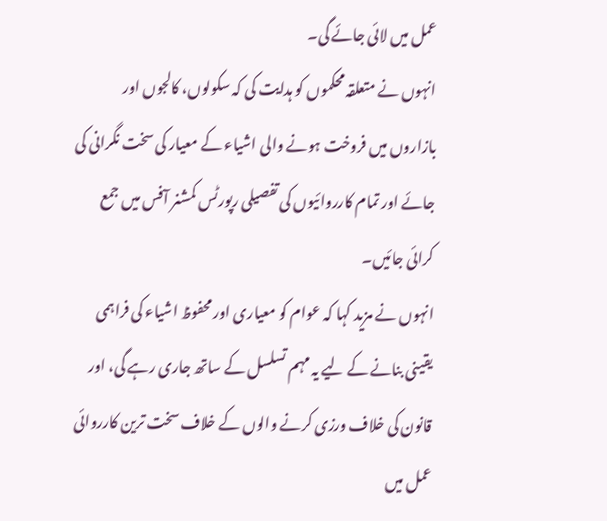عمل میں لائی جائے گی۔
انہوں نے متعلقہ محکموں کو ہدایت کی کہ سکولوں، کالجوں اور بازاروں میں فروخت ہونے والی اشیاء کے معیار کی سخت نگرانی کی جائے اور تمام کارروائیوں کی تفصیلی رپورٹس کمشنر آفس میں جمع کرائی جائیں۔
انہوں نے مزید کہا کہ عوام کو معیاری اور محفوظ اشیاء کی فراہمی یقینی بنانے کے لیے یہ مہم تسلسل کے ساتھ جاری رہے گی، اور قانون کی خلاف ورزی کرنے والوں کے خلاف سخت ترین کارروائی عمل میں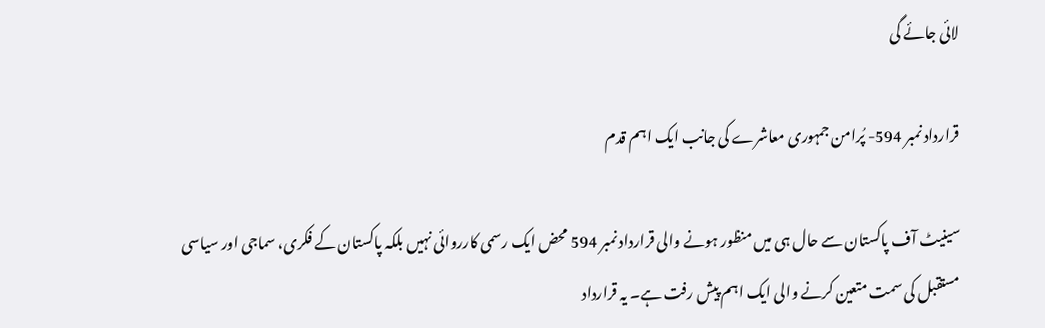لائی جائے گی

قرارداد نمبر 594- پُرامن جمہوری معاشرے کی جانب ایک اہم قدم

سینیٹ آف پاکستان سے حال ہی میں منظور ہونے والی قرارداد نمبر 594 محض ایک رسمی کارروائی نہیں بلکہ پاکستان کے فکری، سماجی اور سیاسی مستقبل کی سمت متعین کرنے والی ایک اہم پیش رفت ہے۔ یہ قرارداد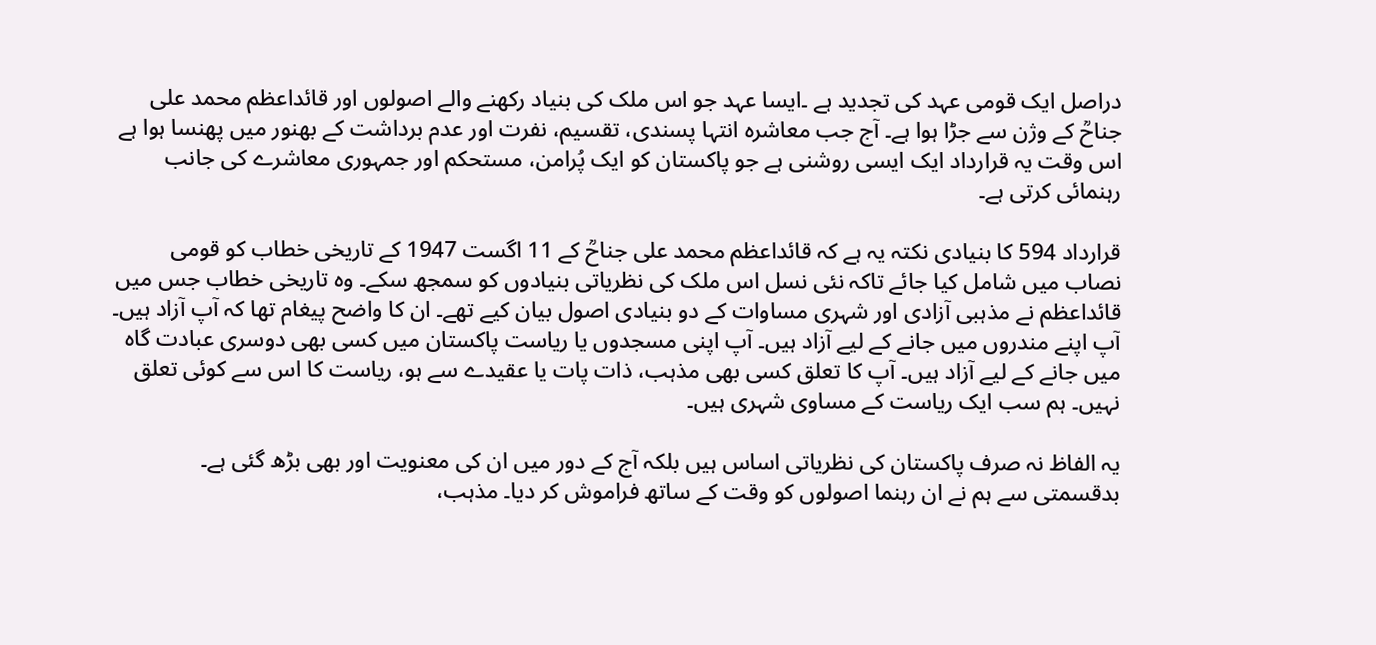دراصل ایک قومی عہد کی تجدید ہے ۔ایسا عہد جو اس ملک کی بنیاد رکھنے والے اصولوں اور قائداعظم محمد علی جناحؒ کے وژن سے جڑا ہوا ہے۔ آج جب معاشرہ انتہا پسندی، تقسیم، نفرت اور عدم برداشت کے بھنور میں پھنسا ہوا ہے اس وقت یہ قرارداد ایک ایسی روشنی ہے جو پاکستان کو ایک پُرامن، مستحکم اور جمہوری معاشرے کی جانب رہنمائی کرتی ہے۔

قرارداد 594 کا بنیادی نکتہ یہ ہے کہ قائداعظم محمد علی جناحؒ کے 11 اگست 1947 کے تاریخی خطاب کو قومی نصاب میں شامل کیا جائے تاکہ نئی نسل اس ملک کی نظریاتی بنیادوں کو سمجھ سکے۔ وہ تاریخی خطاب جس میں قائداعظم نے مذہبی آزادی اور شہری مساوات کے دو بنیادی اصول بیان کیے تھے۔ ان کا واضح پیغام تھا کہ آپ آزاد ہیں۔ آپ اپنے مندروں میں جانے کے لیے آزاد ہیں۔ آپ اپنی مسجدوں یا ریاست پاکستان میں کسی بھی دوسری عبادت گاہ میں جانے کے لیے آزاد ہیں۔ آپ کا تعلق کسی بھی مذہب، ذات پات یا عقیدے سے ہو، ریاست کا اس سے کوئی تعلق نہیں۔ ہم سب ایک ریاست کے مساوی شہری ہیں۔

یہ الفاظ نہ صرف پاکستان کی نظریاتی اساس ہیں بلکہ آج کے دور میں ان کی معنویت اور بھی بڑھ گئی ہے۔ بدقسمتی سے ہم نے ان رہنما اصولوں کو وقت کے ساتھ فراموش کر دیا۔ مذہب،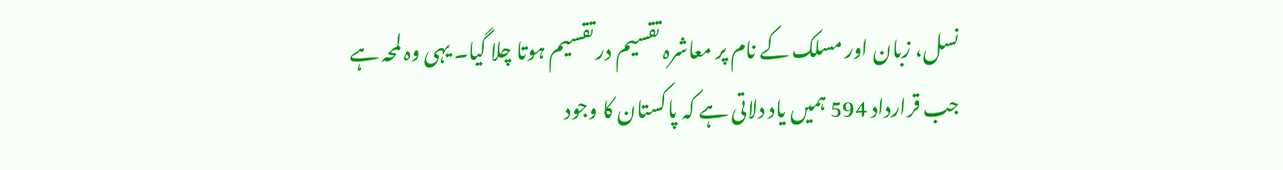نسل، زبان اور مسلک کے نام پر معاشرہ تقسیم در تقسیم ہوتا چلا گیا۔ یہی وہ لمحہ ہے جب قرارداد 594 ہمیں یاد دلاتی ہے کہ پاکستان کا وجود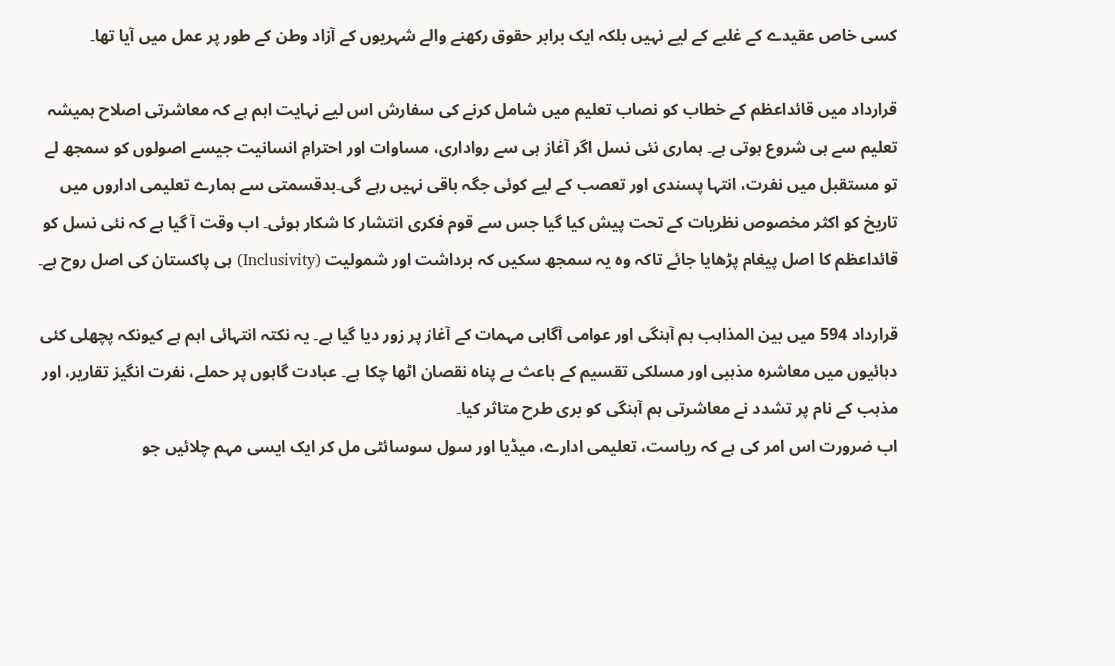کسی خاص عقیدے کے غلبے کے لیے نہیں بلکہ ایک برابر حقوق رکھنے والے شہریوں کے آزاد وطن کے طور پر عمل میں آیا تھا۔

قرارداد میں قائداعظم کے خطاب کو نصاب تعلیم میں شامل کرنے کی سفارش اس لیے نہایت اہم ہے کہ معاشرتی اصلاح ہمیشہ تعلیم سے ہی شروع ہوتی ہے۔ ہماری نئی نسل اگر آغاز ہی سے رواداری، مساوات اور احترامِ انسانیت جیسے اصولوں کو سمجھ لے تو مستقبل میں نفرت، انتہا پسندی اور تعصب کے لیے کوئی جگہ باقی نہیں رہے گی۔بدقسمتی سے ہمارے تعلیمی اداروں میں تاریخ کو اکثر مخصوص نظریات کے تحت پیش کیا گیا جس سے قوم فکری انتشار کا شکار ہوئی۔ اب وقت آ گیا ہے کہ نئی نسل کو قائداعظم کا اصل پیغام پڑھایا جائے تاکہ وہ یہ سمجھ سکیں کہ برداشت اور شمولیت (Inclusivity) ہی پاکستان کی اصل روح ہے۔

قرارداد 594 میں بین المذاہب ہم آہنگی اور عوامی آگاہی مہمات کے آغاز پر زور دیا گیا ہے۔ یہ نکتہ انتہائی اہم ہے کیونکہ پچھلی کئی دہائیوں میں معاشرہ مذہبی اور مسلکی تقسیم کے باعث بے پناہ نقصان اٹھا چکا ہے۔ عبادت گاہوں پر حملے، نفرت انگیز تقاریر، اور مذہب کے نام پر تشدد نے معاشرتی ہم آہنگی کو بری طرح متاثر کیا۔
اب ضرورت اس امر کی ہے کہ ریاست، تعلیمی ادارے، میڈیا اور سول سوسائٹی مل کر ایک ایسی مہم چلائیں جو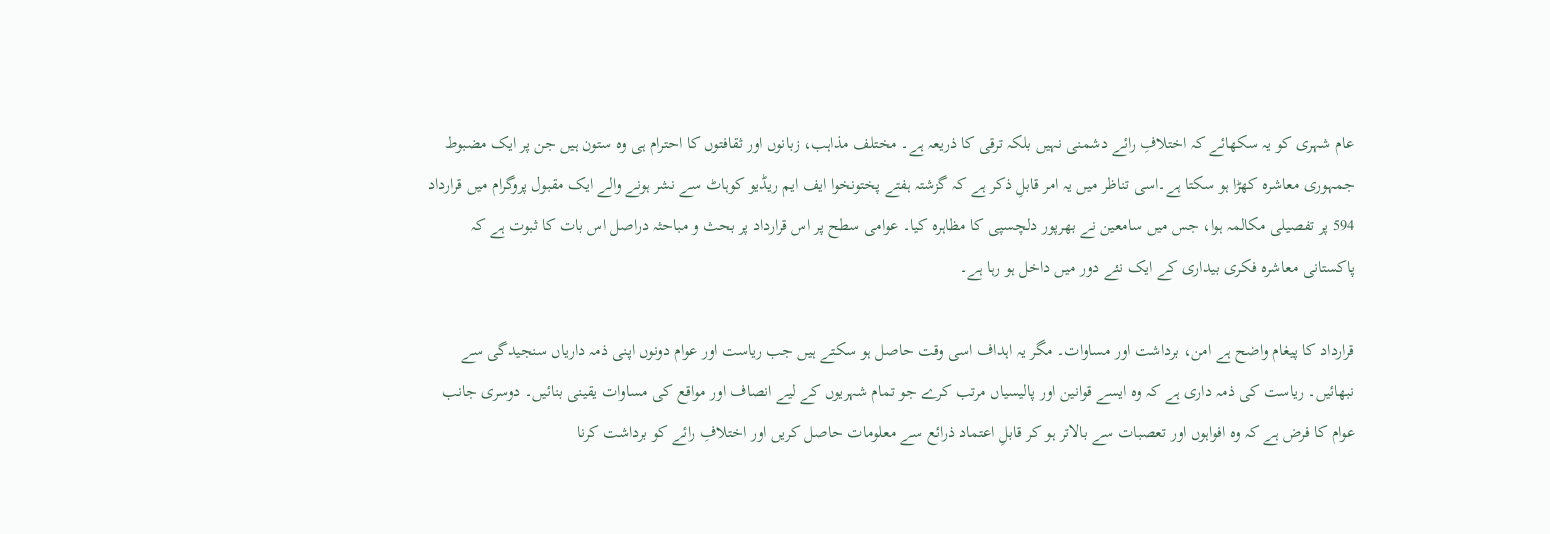عام شہری کو یہ سکھائے کہ اختلافِ رائے دشمنی نہیں بلکہ ترقی کا ذریعہ ہے۔ مختلف مذاہب، زبانوں اور ثقافتوں کا احترام ہی وہ ستون ہیں جن پر ایک مضبوط جمہوری معاشرہ کھڑا ہو سکتا ہے۔اسی تناظر میں یہ امر قابلِ ذکر ہے کہ گزشتہ ہفتے پختونخوا ایف ایم ریڈیو کوہاٹ سے نشر ہونے والے ایک مقبول پروگرام میں قرارداد 594 پر تفصیلی مکالمہ ہوا، جس میں سامعین نے بھرپور دلچسپی کا مظاہرہ کیا۔ عوامی سطح پر اس قرارداد پر بحث و مباحثہ دراصل اس بات کا ثبوت ہے کہ پاکستانی معاشرہ فکری بیداری کے ایک نئے دور میں داخل ہو رہا ہے۔

قرارداد کا پیغام واضح ہے امن، برداشت اور مساوات۔ مگر یہ اہداف اسی وقت حاصل ہو سکتے ہیں جب ریاست اور عوام دونوں اپنی ذمہ داریاں سنجیدگی سے نبھائیں۔ ریاست کی ذمہ داری ہے کہ وہ ایسے قوانین اور پالیسیاں مرتب کرے جو تمام شہریوں کے لیے انصاف اور مواقع کی مساوات یقینی بنائیں۔ دوسری جانب عوام کا فرض ہے کہ وہ افواہوں اور تعصبات سے بالاتر ہو کر قابلِ اعتماد ذرائع سے معلومات حاصل کریں اور اختلافِ رائے کو برداشت کرنا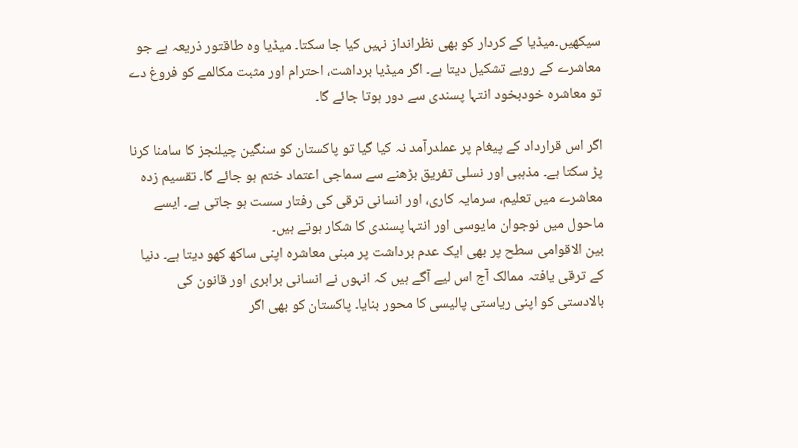سیکھیں۔میڈیا کے کردار کو بھی نظرانداز نہیں کیا جا سکتا۔ میڈیا وہ طاقتور ذریعہ ہے جو معاشرے کے رویے تشکیل دیتا ہے۔ اگر میڈیا برداشت، احترام اور مثبت مکالمے کو فروغ دے تو معاشرہ خودبخود انتہا پسندی سے دور ہوتا جائے گا۔

اگر اس قرارداد کے پیغام پر عملدرآمد نہ کیا گیا تو پاکستان کو سنگین چیلنجز کا سامنا کرنا پڑ سکتا ہے۔ مذہبی اور نسلی تفریق بڑھنے سے سماجی اعتماد ختم ہو جائے گا۔ تقسیم زدہ معاشرے میں تعلیم، سرمایہ کاری، اور انسانی ترقی کی رفتار سست ہو جاتی ہے۔ ایسے ماحول میں نوجوان مایوسی اور انتہا پسندی کا شکار ہوتے ہیں۔
بین الاقوامی سطح پر بھی ایک عدم برداشت پر مبنی معاشرہ اپنی ساکھ کھو دیتا ہے۔ دنیا کے ترقی یافتہ ممالک آج اس لیے آگے ہیں کہ انہوں نے انسانی برابری اور قانون کی بالادستی کو اپنی ریاستی پالیسی کا محور بنایا۔ پاکستان کو بھی اگر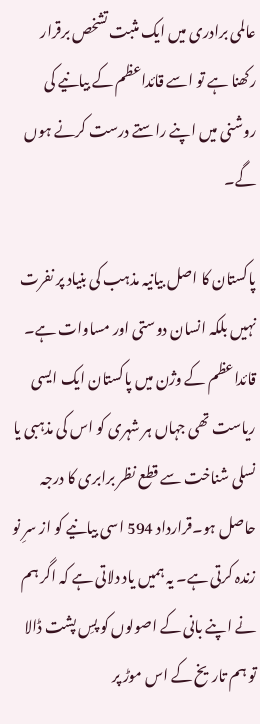عالمی برادری میں ایک مثبت تشخص برقرار رکھنا ہے تو اسے قائداعظم کے بیانیے کی روشنی میں اپنے راستے درست کرنے ہوں گے۔

پاکستان کا اصل بیانیہ مذہب کی بنیاد پر نفرت نہیں بلکہ انسان دوستی اور مساوات ہے۔ قائداعظم کے وژن میں پاکستان ایک ایسی ریاست تھی جہاں ہر شہری کو اس کی مذہبی یا نسلی شناخت سے قطع نظر برابری کا درجہ حاصل ہو۔قرارداد 594 اسی بیانیے کو از سرِ نو زندہ کرتی ہے۔ یہ ہمیں یاد دلاتی ہے کہ اگر ہم نے اپنے بانی کے اصولوں کو پسِ پشت ڈالا تو ہم تاریخ کے اس موڑ پر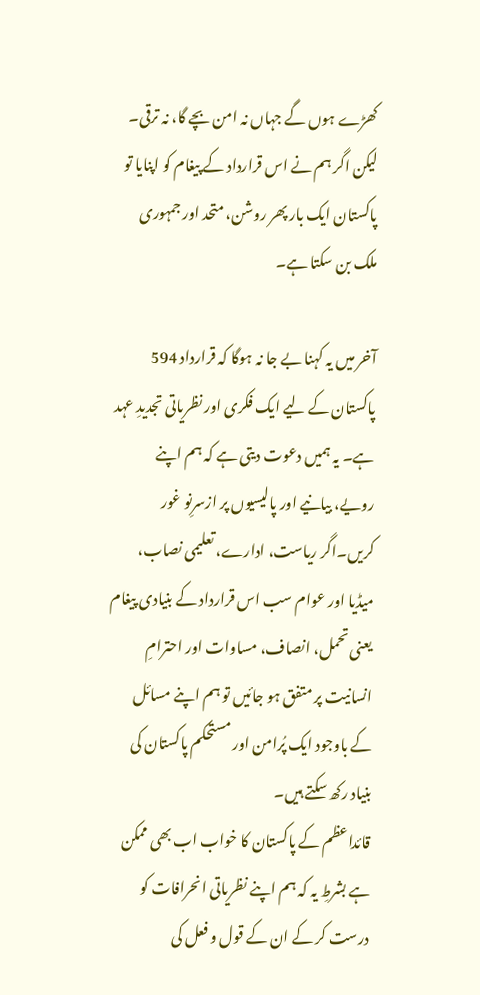کھڑے ہوں گے جہاں نہ امن بچے گا، نہ ترقی۔ لیکن اگر ہم نے اس قرارداد کے پیغام کو اپنایا تو پاکستان ایک بار پھر روشن، متحد اور جمہوری ملک بن سکتا ہے۔

آخر میں یہ کہنا بے جا نہ ہوگا کہ قرارداد 594 پاکستان کے لیے ایک فکری اور نظریاتی تجدیدِ عہد ہے۔ یہ ہمیں دعوت دیتی ہے کہ ہم اپنے رویے، بیانیے اور پالیسیوں پر ازسرِنو غور کریں۔اگر ریاست، ادارے، تعلیمی نصاب، میڈیا اور عوام سب اس قرارداد کے بنیادی پیغام یعنی تحمل، انصاف، مساوات اور احترامِ انسانیت پر متفق ہو جائیں تو ہم اپنے مسائل کے باوجود ایک پُرامن اور مستحکم پاکستان کی بنیاد رکھ سکتے ہیں۔
قائداعظم کے پاکستان کا خواب اب بھی ممکن ہے بشرطِ یہ کہ ہم اپنے نظریاتی انحرافات کو درست کر کے ان کے قول و فعل کی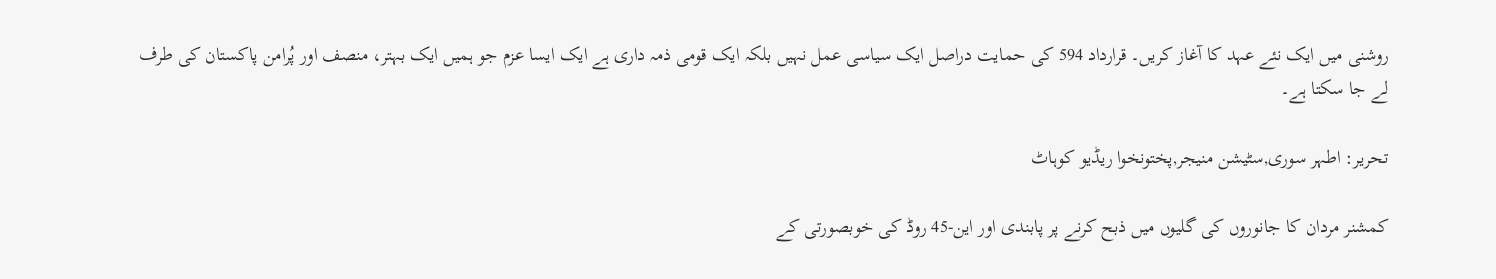روشنی میں ایک نئے عہد کا آغاز کریں۔ قرارداد 594 کی حمایت دراصل ایک سیاسی عمل نہیں بلکہ ایک قومی ذمہ داری ہے ایک ایسا عزم جو ہمیں ایک بہتر، منصف اور پُرامن پاکستان کی طرف لے جا سکتا ہے۔

تحریر: اطہر سوری,سٹیشن منیجر,پختونخوا ریڈیو کوہاٹ

کمشنر مردان کا جانوروں کی گلیوں میں ذبح کرنے پر پابندی اور این-45 روڈ کی خوبصورتی کے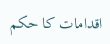اقدامات کا حکم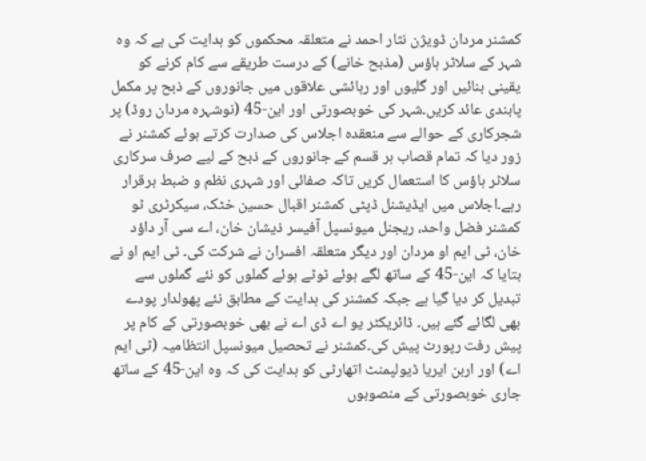کمشنر مردان ڈویژن نثار احمد نے متعلقہ محکموں کو ہدایت کی ہے کہ وہ شہر کے سلاٹر ہاؤس (مذبح خانے) کے درست طریقے سے کام کرنے کو یقینی بنائیں اور گلیوں اور رہائشی علاقوں میں جانوروں کے ذبح پر مکمل پابندی عائد کریں۔شہر کی خوبصورتی اور این-45 (نوشہرہ مردان روڈ) پر شجرکاری کے حوالے سے منعقدہ اجلاس کی صدارت کرتے ہوئے کمشنر نے زور دیا کہ تمام قصاب ہر قسم کے جانوروں کے ذبح کے لیے صرف سرکاری سلاٹر ہاؤس کا استعمال کریں تاکہ صفائی اور شہری نظم و ضبط برقرار رہے۔اجلاس میں ایڈیشنل ڈپٹی کمشنر اقبال حسین خٹک، سیکرٹری ٹو کمشنر فضل واحد، ریجنل میونسپل آفیسر ذیشان خان، اے سی آر داؤد خان، ٹی ایم او مردان اور دیگر متعلقہ افسران نے شرکت کی۔ ٹی ایم او نے بتایا کہ این-45 کے ساتھ لگے ہوئے ٹوٹے ہوئے گملوں کو نئے گملوں سے تبدیل کر دیا گیا ہے جبکہ کمشنر کی ہدایت کے مطابق نئے پھولدار پودے بھی لگائے گئے ہیں۔ ڈائریکٹر یو اے ڈی اے نے بھی خوبصورتی کے کام پر پیش رفت رپورٹ پیش کی۔کمشنر نے تحصیل میونسپل انتظامیہ (ٹی ایم اے) اور اربن ایریا ڈیولپمنٹ اتھارٹی کو ہدایت کی کہ وہ این-45 کے ساتھ جاری خوبصورتی کے منصوبوں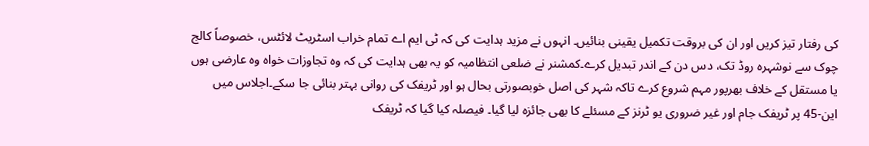کی رفتار تیز کریں اور ان کی بروقت تکمیل یقینی بنائیں۔ انہوں نے مزید ہدایت کی کہ ٹی ایم اے تمام خراب اسٹریٹ لائٹس، خصوصاً کالج چوک سے نوشہرہ روڈ تک، دس دن کے اندر تبدیل کرے۔کمشنر نے ضلعی انتظامیہ کو یہ بھی ہدایت کی کہ وہ تجاوزات خواہ وہ عارضی ہوں یا مستقل کے خلاف بھرپور مہم شروع کرے تاکہ شہر کی اصل خوبصورتی بحال ہو اور ٹریفک کی روانی بہتر بنائی جا سکے۔اجلاس میں این-45 پر ٹریفک جام اور غیر ضروری یو ٹرنز کے مسئلے کا بھی جائزہ لیا گیا۔ فیصلہ کیا گیا کہ ٹریفک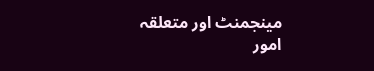مینجمنٹ اور متعلقہ امور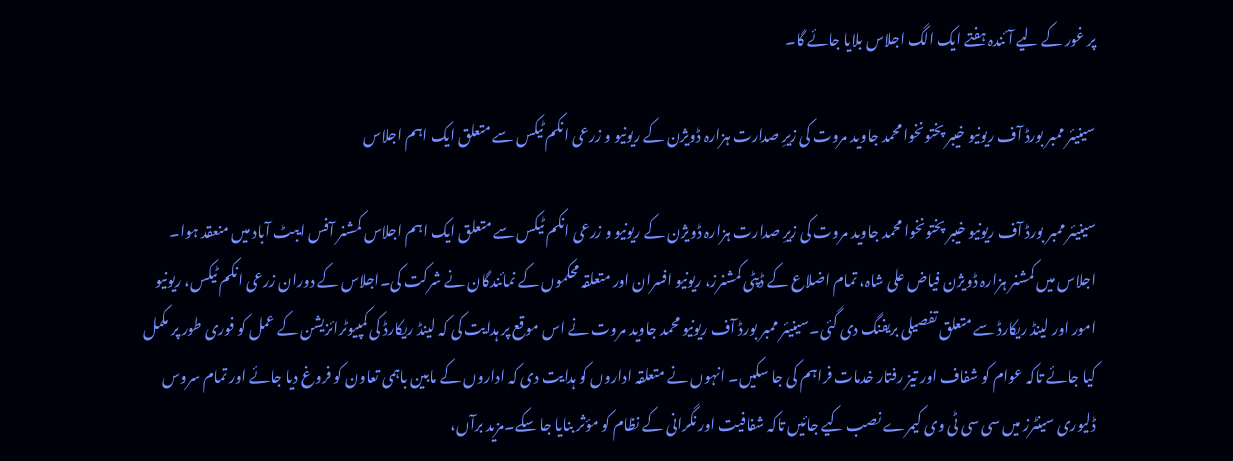پر غور کے لیے آئندہ ہفتے ایک الگ اجلاس بلایا جائے گا۔

سینیئر ممبر بورڈ آف ریونیو خیبر پختونخوا محمد جاوید مروت کی زیرِ صدارت ہزارہ ڈویژن کے ریونیو و زرعی انکم ٹیکس سے متعلق ایک اہم اجلاس

سینیئر ممبر بورڈ آف ریونیو خیبر پختونخوا محمد جاوید مروت کی زیرِ صدارت ہزارہ ڈویژن کے ریونیو و زرعی انکم ٹیکس سے متعلق ایک اہم اجلاس کمشنر آفس ایبٹ آباد میں منعقد ہوا۔ اجلاس میں کمشنر ہزارہ ڈویژن فیاض علی شاہ، تمام اضلاع کے ڈپٹی کمشنرز، ریونیو افسران اور متعلقہ محکموں کے نمائندگان نے شرکت کی۔اجلاس کے دوران زرعی انکم ٹیکس، ریونیو امور اور لینڈ ریکارڈ سے متعلق تفصیلی بریفنگ دی گئی۔سینیئر ممبر بورڈ آف ریونیو محمد جاوید مروت نے اس موقع پر ہدایت کی کہ لینڈ ریکارڈ کی کمپیوٹرائزیشن کے عمل کو فوری طور پر مکمل کیا جائے تاکہ عوام کو شفاف اور تیز رفتار خدمات فراہم کی جا سکیں۔ انہوں نے متعلقہ اداروں کو ہدایت دی کہ اداروں کے مابین باہمی تعاون کو فروغ دیا جائے اور تمام سروس ڈلیوری سینٹرز میں سی سی ٹی وی کیمرے نصب کیے جائیں تاکہ شفافیت اور نگرانی کے نظام کو مؤثر بنایا جا سکے۔مزید برآں،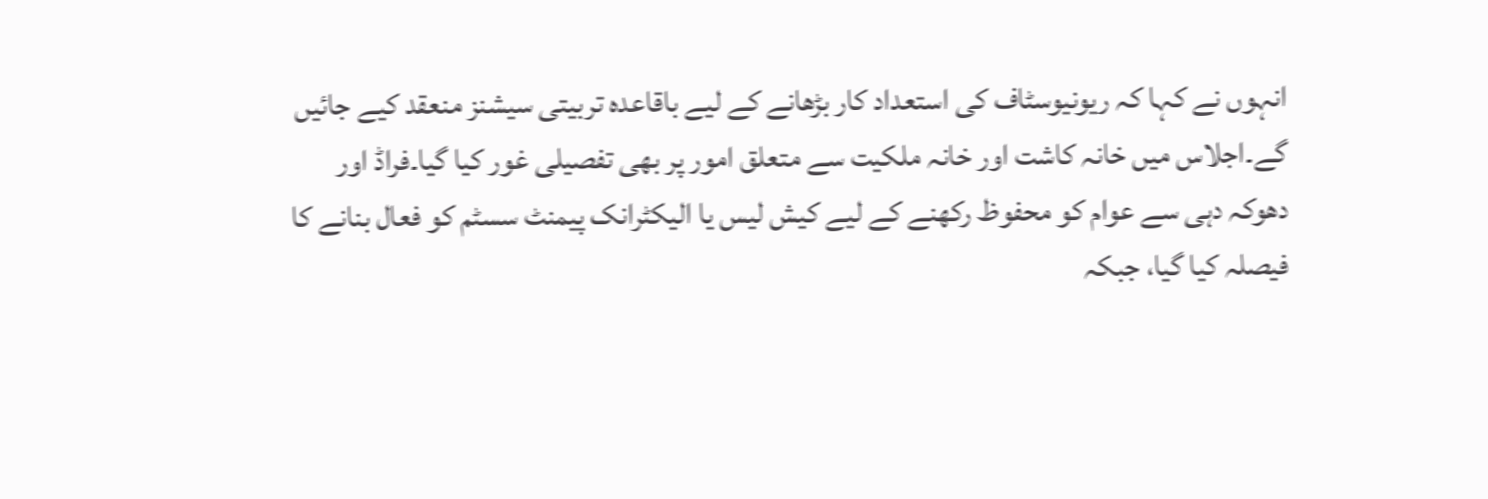انہوں نے کہا کہ ریونیوسٹاف کی استعداد کار بڑھانے کے لیے باقاعدہ تربیتی سیشنز منعقد کیے جائیں گے۔اجلاس میں خانہ کاشت اور خانہ ملکیت سے متعلق امور پر بھی تفصیلی غور کیا گیا۔فراڈ اور دھوکہ دہی سے عوام کو محفوظ رکھنے کے لیے کیش لیس یا الیکٹرانک پیمنٹ سسٹم کو فعال بنانے کا فیصلہ کیا گیا، جبکہ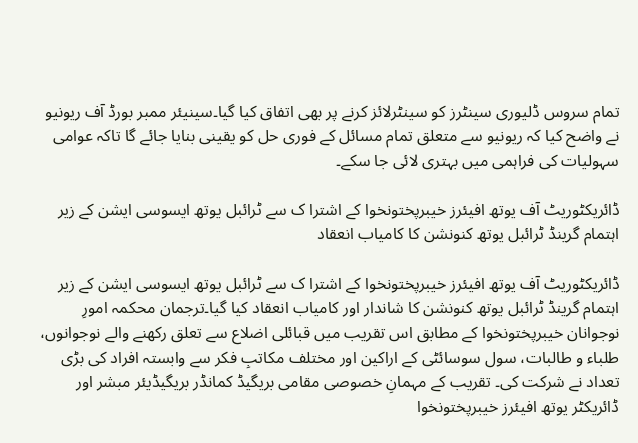تمام سروس ڈلیوری سینٹرز کو سینٹرلائز کرنے پر بھی اتفاق کیا گیا۔سینیئر ممبر بورڈ آف ریونیو نے واضح کیا کہ ریونیو سے متعلق تمام مسائل کے فوری حل کو یقینی بنایا جائے گا تاکہ عوامی سہولیات کی فراہمی میں بہتری لائی جا سکے۔

ڈائریکٹوریٹ آف یوتھ افیئرز خیبرپختونخوا کے اشترا ک سے ٹرائبل یوتھ ایسوسی ایشن کے زیر اہتمام گرینڈ ٹرائبل یوتھ کنونشن کا کامیاب انعقاد

ڈائریکٹوریٹ آف یوتھ افیئرز خیبرپختونخوا کے اشترا ک سے ٹرائبل یوتھ ایسوسی ایشن کے زیر اہتمام گرینڈ ٹرائبل یوتھ کنونشن کا شاندار اور کامیاب انعقاد کیا گیا۔ترجمان محکمہ امورِ نوجوانان خیبرپختونخوا کے مطابق اس تقریب میں قبائلی اضلاع سے تعلق رکھنے والے نوجوانوں، طلباء و طالبات، سول سوسائٹی کے اراکین اور مختلف مکاتبِ فکر سے وابستہ افراد کی بڑی تعداد نے شرکت کی۔ تقریب کے مہمانِ خصوصی مقامی بریگیڈ کمانڈر بریگیڈیئر مبشر اور ڈائریکٹر یوتھ افیئرز خیبرپختونخوا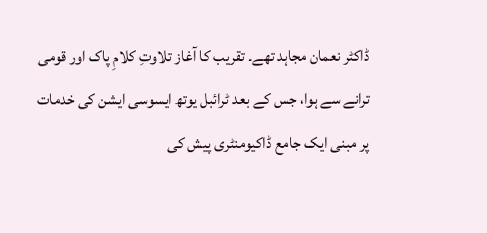ڈاکٹر نعمان مجاہد تھے۔ تقریب کا آغاز تلاوتِ کلامِ پاک اور قومی ترانے سے ہوا، جس کے بعد ٹرائبل یوتھ ایسوسی ایشن کی خدمات پر مبنی ایک جامع ڈاکیومنٹری پیش کی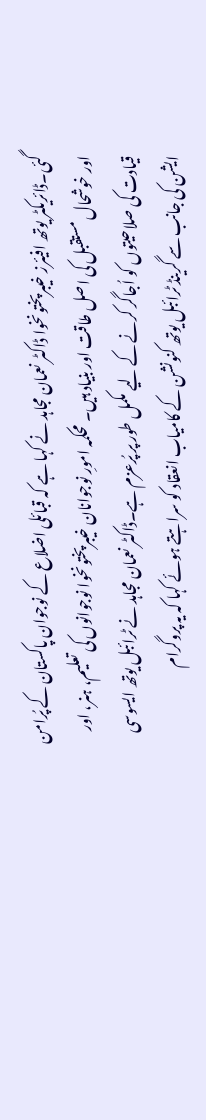گئی۔ڈائریکٹر یوتھ افیئرز خیبرپختونخوا ڈاکٹر نعمان مجاہد نے کہا ہے کہ قبائلی اضلاع کے نوجوان پاکستان کے پُرامن اور خوشحال مستقبل کی اصل طاقت اور بنیاد ہیں۔ محکمہ امورِ نوجوانان خیبرپختونخوا نوجوانوں کی تعلیم، ہنر، اور قیادت کی صلاحیتوں کو اُجاگر کرنے کے لیے مکمل طور پر پُرعزم ہے۔ڈاکٹر نعمان مجاہد نے ٹرائبل یوتھ ایسوسی ایشن کی جانب سے گرینڈ ٹرائبل یوتھ کنونشن کے کامیاب انعقاد کو سراہتے ہوئے کہا کہ یہ پروگرام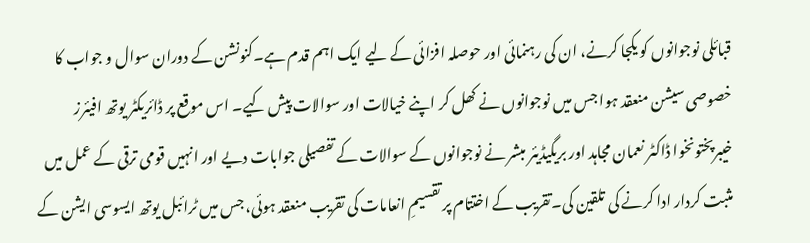قبائلی نوجوانوں کو یکجا کرنے، ان کی رہنمائی اور حوصلہ افزائی کے لیے ایک اہم قدم ہے۔کنونشن کے دوران سوال و جواب کا خصوصی سیشن منعقد ہوا جس میں نوجوانوں نے کھل کر اپنے خیالات اور سوالات پیش کیے۔ اس موقع پر ڈائریکٹر یوتھ افیئرز خیبرپختونخوا ڈاکٹر نعمان مجاہد اور بریگیڈیئر مبشر نے نوجوانوں کے سوالات کے تفصیلی جوابات دیے اور انہیں قومی ترقی کے عمل میں مثبت کردار ادا کرنے کی تلقین کی۔تقریب کے اختتام پر تقسیمِ انعامات کی تقریب منعقد ہوئی، جس میں ٹرائبل یوتھ ایسوسی ایشن کے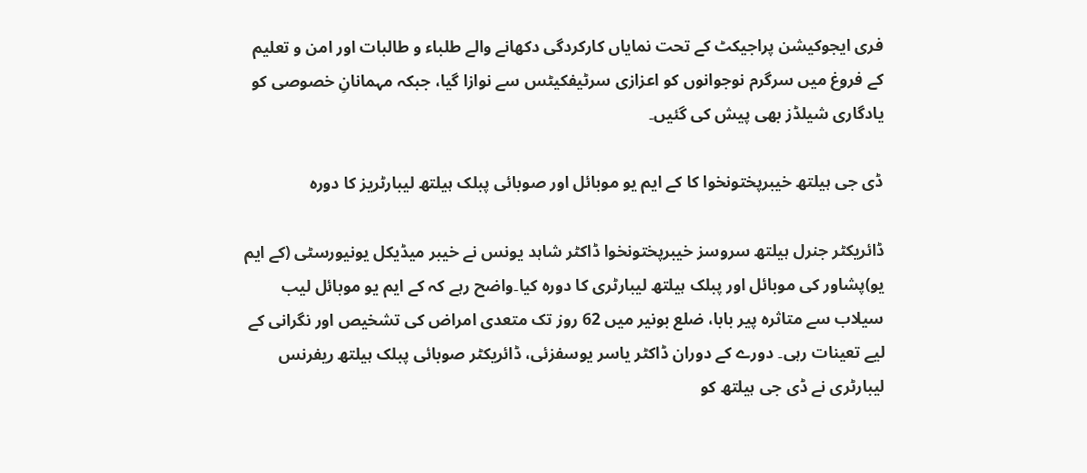فری ایجوکیشن پراجیکٹ کے تحت نمایاں کارکردگی دکھانے والے طلباء و طالبات اور امن و تعلیم کے فروغ میں سرگرم نوجوانوں کو اعزازی سرٹیفکیٹس سے نوازا گیا، جبکہ مہمانانِ خصوصی کو یادگاری شیلڈز بھی پیش کی گئیں۔

ڈی جی ہیلتھ خیبرپختونخوا کا کے ایم یو موبائل اور صوبائی پبلک ہیلتھ لیبارٹریز کا دورہ

ڈائریکٹر جنرل ہیلتھ سروسز خیبرپختونخوا ڈاکٹر شاہد یونس نے خیبر میڈیکل یونیورسٹی (کے ایم یو)پشاور کی موبائل اور پبلک ہیلتھ لیبارٹری کا دورہ کیا۔واضح رہے کہ کے ایم یو موبائل لیب سیلاب سے متاثرہ پیر بابا، ضلع بونیر میں 62 روز تک متعدی امراض کی تشخیص اور نگرانی کے لیے تعینات رہی۔ دورے کے دوران ڈاکٹر یاسر یوسفزئی، ڈائریکٹر صوبائی پبلک ہیلتھ ریفرنس لیبارٹری نے ڈی جی ہیلتھ کو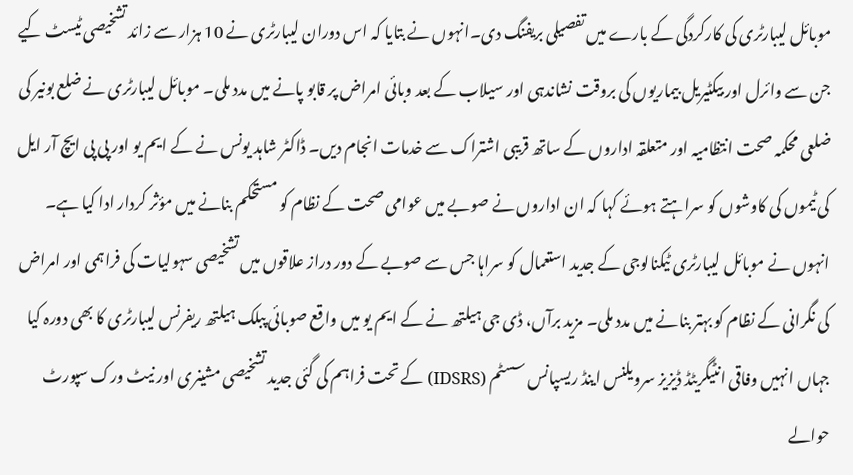موبائل لیبارٹری کی کارکردگی کے بارے میں تفصیلی بریفنگ دی۔انہوں نے بتایا کہ اس دوران لیبارٹری نے 10 ہزار سے زائد تشخیصی ٹیسٹ کیے جن سے وائرل اور بیکٹیریل بیماریوں کی بروقت نشاندہی اور سیلاب کے بعد وبائی امراض پر قابو پانے میں مدد ملی۔ موبائل لیبارٹری نے ضلع بونیر کی ضلعی محکمہ صحت انتظامیہ اور متعلقہ اداروں کے ساتھ قریبی اشتراک سے خدمات انجام دیں۔ ڈاکٹر شاہد یونس نے کے ایم یو اور پی پی ایچ آر ایل کی ٹیموں کی کاوشوں کو سراہتے ہوئے کہا کہ ان اداروں نے صوبے میں عوامی صحت کے نظام کو مستحکم بنانے میں مؤثر کردار ادا کیا ہے۔ انہوں نے موبائل لیبارٹری ٹیکنالوجی کے جدید استعمال کو سراہا جس سے صوبے کے دور دراز علاقوں میں تشخیصی سہولیات کی فراہمی اور امراض کی نگرانی کے نظام کو بہتر بنانے میں مدد ملی۔ مزید برآں، ڈی جی ہیلتھ نے کے ایم یو میں واقع صوبائی پبلک ہیلتھ ریفرنس لیبارٹری کا بھی دورہ کیا جہاں انہیں وفاقی انٹیگریٹڈ ڈیزیز سرویلنس اینڈ ریسپانس سسٹم (IDSRS) کے تحت فراہم کی گئی جدید تشخیصی مشینری اور نیٹ ورک سپورٹ حوالے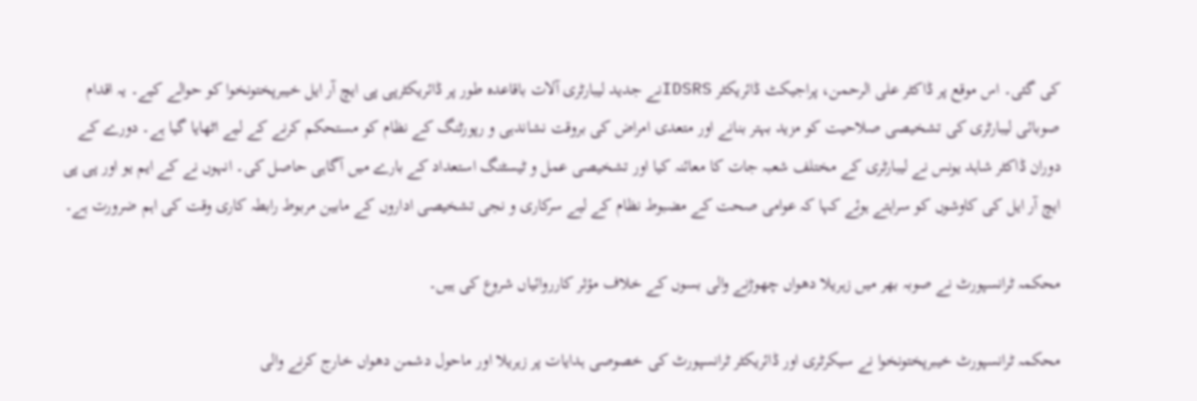کی گئی۔ اس موقع پر ڈاکٹر علی الرحمن، پراجیکٹ ڈائریکٹر IDSRSنے جدید لیبارٹری آلات باقاعدہ طور پر ڈائریکٹرپی پی ایچ آر ایل خیبرپختونخوا کو حوالے کیے۔ یہ اقدام صوبائی لیبارٹری کی تشخیصی صلاحیت کو مزید بہتر بنانے اور متعدی امراض کی بروقت نشاندہی و رپورٹنگ کے نظام کو مستحکم کرنے کے لیے اٹھایا گیا ہے۔ دورے کے دوران ڈاکٹر شاہد یونس نے لیبارٹری کے مختلف شعبہ جات کا معائنہ کیا اور تشخیصی عمل و ٹیسٹنگ استعداد کے بارے میں آگاہی حاصل کی۔ انہوں نے کے ایم یو اور پی پی ایچ آر ایل کی کاوشوں کو سراہتے ہوئے کہا کہ عوامی صحت کے مضبوط نظام کے لیے سرکاری و نجی تشخیصی اداروں کے مابین مربوط رابطہ کاری وقت کی اہم ضرورت ہے۔

محکمہ ٹرانسپورٹ نے صوبہ بھر میں زہریلا دھواں چھوڑنے والی بسوں کے خلاف مؤثر کارروائیاں شروع کی ہیں۔

محکمہ ٹرانسپورٹ خیبرپختونخوا نے سیکرٹری اور ڈائریکٹر ٹرانسپورٹ کی خصوصی ہدایات پر زہریلا اور ماحول دشمن دھواں خارج کرنے والی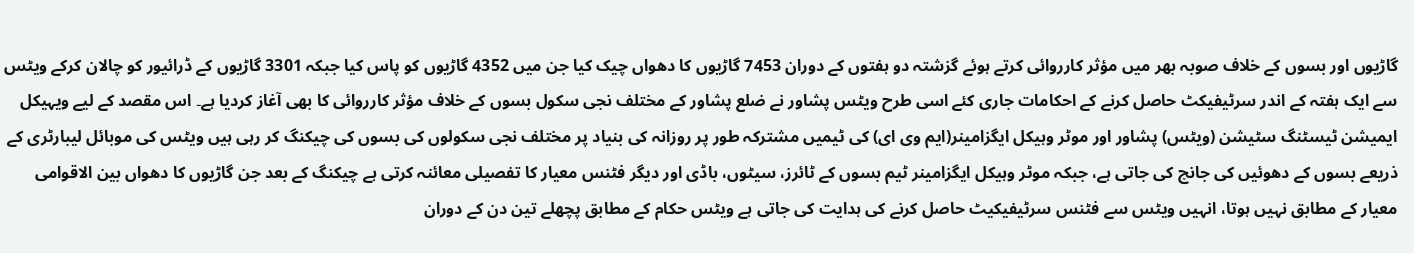گاڑیوں اور بسوں کے خلاف صوبہ بھر میں مؤثر کارروائی کرتے ہوئے گزشتہ دو ہفتوں کے دوران 7453 گاڑیوں کا دھواں چیک کیا جن میں 4352 گاڑیوں کو پاس کیا جبکہ 3301 گاڑیوں کے ڈرائیور کو چالان کرکے ویٹس سے ایک ہفتہ کے اندر سرٹیفیکٹ حاصل کرنے کے احکامات جاری کئے اسی طرح ویٹس پشاور نے ضلع پشاور کے مختلف نجی سکول بسوں کے خلاف مؤثر کارروائی کا بھی آغاز کردیا ہے۔ اس مقصد کے لیے ویہیکل ایمیشن ٹیسٹنگ سٹیشن (ویٹس) پشاور اور موٹر وہیکل ایگزامینر(ایم وی ای) کی ٹیمیں مشترکہ طور پر روزانہ کی بنیاد پر مختلف نجی سکولوں کی بسوں کی چیکنگ کر رہی ہیں ویٹس کی موبائل لیبارٹری کے ذریعے بسوں کے دھوئیں کی جانچ کی جاتی ہے، جبکہ موٹر وہیکل ایگزامینر ٹیم بسوں کے ٹائرز، سیٹوں، باڈی اور دیگر فٹنس معیار کا تفصیلی معائنہ کرتی ہے چیکنگ کے بعد جن گاڑیوں کا دھواں بین الاقوامی معیار کے مطابق نہیں ہوتا، انہیں ویٹس سے فٹنس سرٹیفیکیٹ حاصل کرنے کی ہدایت کی جاتی ہے ویٹس حکام کے مطابق پچھلے تین دن کے دوران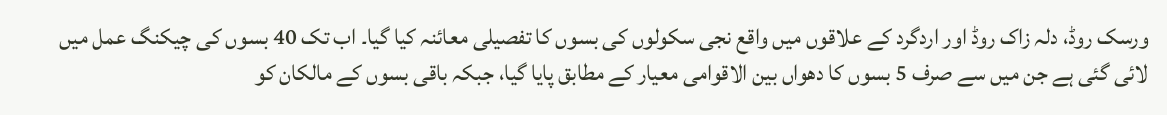ورسک روڈ، دلہ زاک روڈ اور اردگرد کے علاقوں میں واقع نجی سکولوں کی بسوں کا تفصیلی معائنہ کیا گیا۔ اب تک 40 بسوں کی چیکنگ عمل میں لائی گئی ہے جن میں سے صرف 5 بسوں کا دھواں بین الاقوامی معیار کے مطابق پایا گیا، جبکہ باقی بسوں کے مالکان کو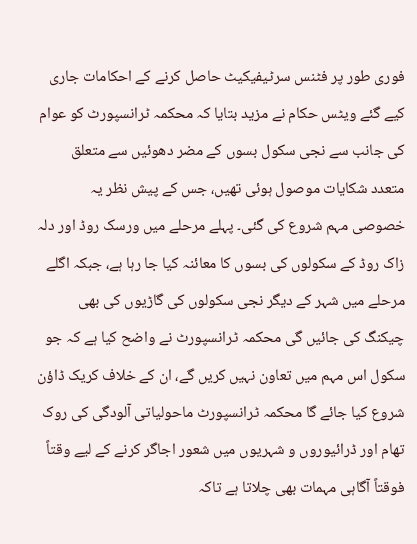فوری طور پر فٹنس سرٹیفیکیٹ حاصل کرنے کے احکامات جاری کیے گئے ویٹس حکام نے مزید بتایا کہ محکمہ ٹرانسپورٹ کو عوام کی جانب سے نجی سکول بسوں کے مضر دھوئیں سے متعلق متعدد شکایات موصول ہوئی تھیں، جس کے پیش نظر یہ خصوصی مہم شروع کی گئی۔ پہلے مرحلے میں ورسک روڈ اور دلہ زاک روڈ کے سکولوں کی بسوں کا معائنہ کیا جا رہا ہے، جبکہ اگلے مرحلے میں شہر کے دیگر نجی سکولوں کی گاڑیوں کی بھی چیکنگ کی جائیں گی محکمہ ٹرانسپورٹ نے واضح کیا ہے کہ جو سکول اس مہم میں تعاون نہیں کریں گے، ان کے خلاف کریک ڈاؤن شروع کیا جائے گا محکمہ ٹرانسپورٹ ماحولیاتی آلودگی کی روک تھام اور ڈرائیوروں و شہریوں میں شعور اجاگر کرنے کے لیے وقتاً فوقتاً آگاہی مہمات بھی چلاتا ہے تاکہ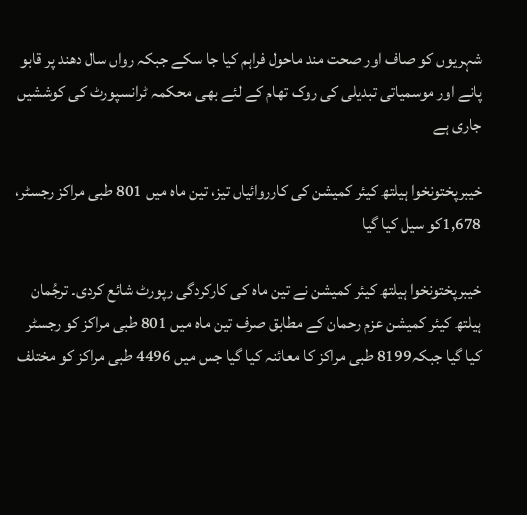شہریوں کو صاف اور صحت مند ماحول فراہم کیا جا سکے جبکہ رواں سال دھند پر قابو پانے اور موسمیاتی تبدیلی کی روک تھام کے لئے بھی محکمہ ٹرانسپورٹ کی کوششیں جاری ہے

خیبرپختونخوا ہیلتھ کیئر کمیشن کی کارروائیاں تیز، تین ماہ میں 801 طبی مراکز رجسٹر، 1,678کو سیل کیا گیا

خیبرپختونخوا ہیلتھ کیئر کمیشن نے تین ماہ کی کارکردگی رپورٹ شائع کردی۔ ترجُمان ہیلتھ کیئر کمیشن عزم رحمان کے مطابق صرف تین ماہ میں 801 طبی مراکز کو رجسٹر کیا گیا جبکہ8199 طبی مراکز کا معائنہ کیا گیا جس میں 4496 طبی مراکز کو مختلف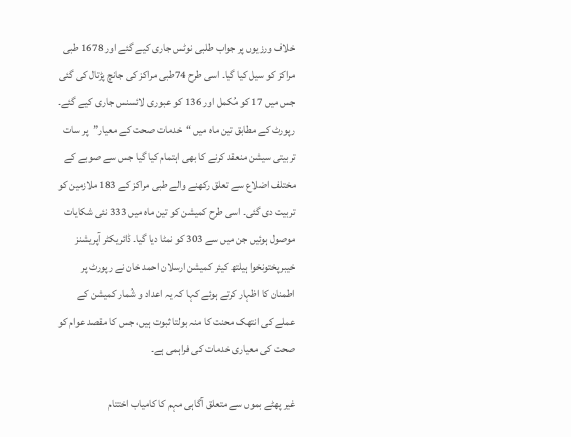خلاف ورزیوں پر جواب طلبی نوٹس جاری کیے گئے اور 1678 طبی مراکز کو سیل کیا گیا۔ اسی طرح 74طبی مراکز کی جانچ پڑتال کی گئی جس میں 17 کو مُکمل اور 136 کو عبوری لائسنس جاری کیے گئے۔ رپورٹ کے مطابق تین ماہ میں “خدمات صحت کے معیار”پر سات تربیتی سیشن منعقد کرنے کا بھی اہتمام کیا گیا جس سے صوبے کے مختلف اضلاع سے تعلق رکھنے والے طبی مراکز کے 183 ملازمین کو تربیت دی گئی۔ اسی طرح کمیشن کو تین ماہ میں 333 نئی شکایات موصول ہوئیں جن میں سے 303 کو نمٹا دیا گیا۔ ڈائریکٹر آپریشنز خیبرپختونخوا ہیلتھ کیئر کمیشن ارسلان احمد خان نے رپورٹ پر اطمنان کا اظہار کرتے ہوئے کہا کہ یہ اعداد و شُمار کمیشن کے عملے کی انتھک محنت کا منہ بولتا ثبوت ہیں، جس کا مقصد عوام کو صحت کی معیاری خدمات کی فراہمی ہے۔

غیر پھٹے بموں سے متعلق آگاہی مہم کا کامیاب اختتام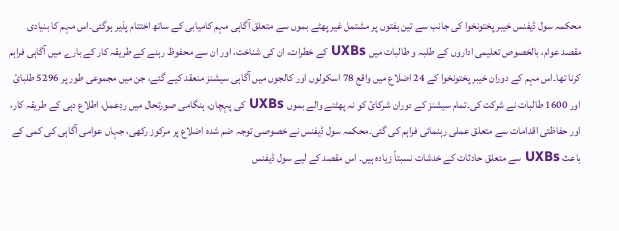محکمہ سول ڈیفنس خیبر پختونخوا کی جانب سے تین ہفتوں پر مشتمل غیر پھٹے بموں سے متعلق آگاہی مہم کامیابی کے ساتھ اختتام پذیر ہوگئی۔اس مہم کا بنیادی مقصد عوام، بالخصوص تعلیمی اداروں کے طلبہ و طالبات میں UXBs کے خطرات، ان کی شناخت، اور ان سے محفوظ رہنے کے طریقہ کار کے بارے میں آگاہی فراہم کرنا تھا۔اس مہم کے دوران خیبر پختونخوا کے 24 اضلاع میں واقع 78 اسکولوں اور کالجوں میں آگاہی سیشنز منعقد کیے گئے، جن میں مجموعی طور پر 5296 طلبائ اور 1600 طالبات نے شرکت کی۔تمام سیشنز کے دوران شرکائ کو نہ پھٹنے والے بموں UXBs کی پہچان، ہنگامی صورتحال میں ردِعمل، اطلاع دہی کے طریقہ کار، اور حفاظتی اقدامات سے متعلق عملی رہنمائی فراہم کی گئی۔محکمہ سول ڈیفنس نے خصوصی توجہ ضم شدہ اضلاع پر مرکوز رکھی، جہاں عوامی آگاہی کی کمی کے باعث UXBs سے متعلق حادثات کے خدشات نسبتاً زیادہ ہیں۔ اس مقصد کے لیے سول ڈیفنس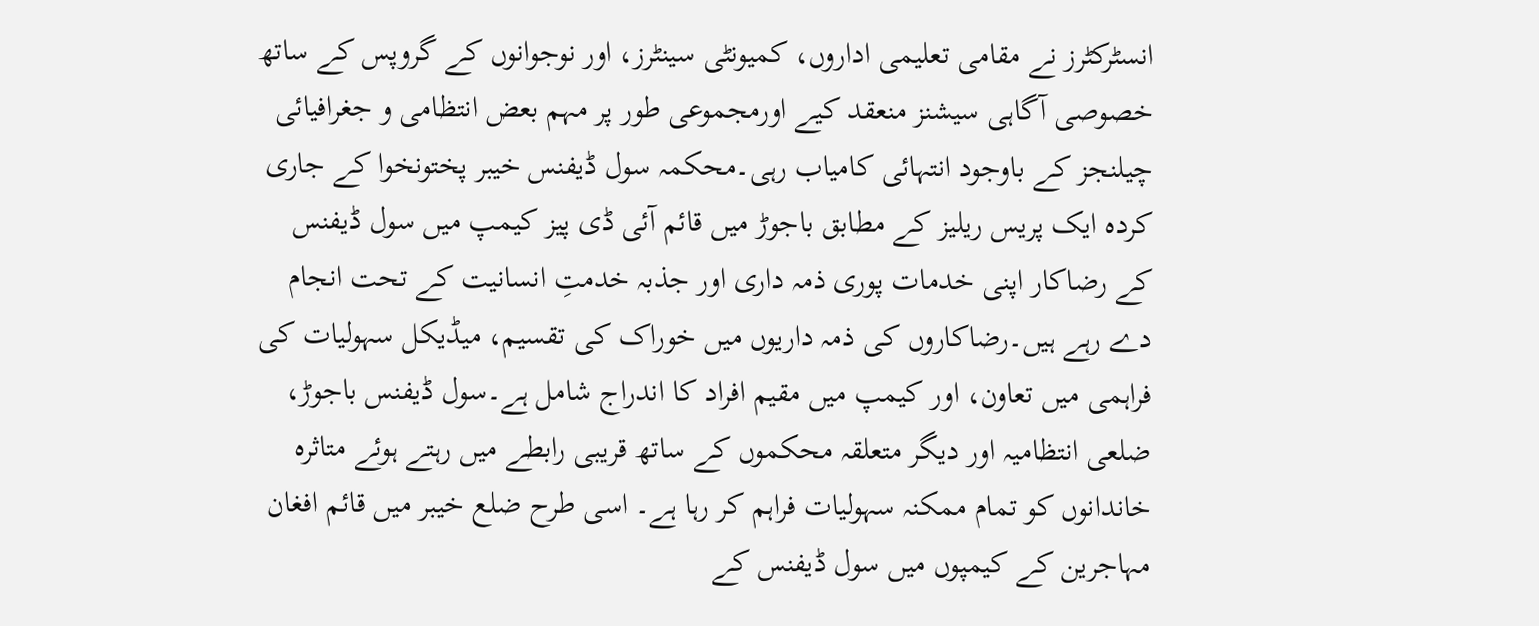انسٹرکٹرز نے مقامی تعلیمی اداروں، کمیونٹی سینٹرز، اور نوجوانوں کے گروپس کے ساتھ خصوصی آگاہی سیشنز منعقد کیے اورمجموعی طور پر مہم بعض انتظامی و جغرافیائی چیلنجز کے باوجود انتہائی کامیاب رہی۔محکمہ سول ڈیفنس خیبر پختونخوا کے جاری کردہ ایک پریس ریلیز کے مطابق باجوڑ میں قائم آئی ڈی پیز کیمپ میں سول ڈیفنس کے رضاکار اپنی خدمات پوری ذمہ داری اور جذبہ خدمتِ انسانیت کے تحت انجام دے رہے ہیں۔رضاکاروں کی ذمہ داریوں میں خوراک کی تقسیم، میڈیکل سہولیات کی فراہمی میں تعاون، اور کیمپ میں مقیم افراد کا اندراج شامل ہے۔سول ڈیفنس باجوڑ، ضلعی انتظامیہ اور دیگر متعلقہ محکموں کے ساتھ قریبی رابطے میں رہتے ہوئے متاثرہ خاندانوں کو تمام ممکنہ سہولیات فراہم کر رہا ہے۔ اسی طرح ضلع خیبر میں قائم افغان مہاجرین کے کیمپوں میں سول ڈیفنس کے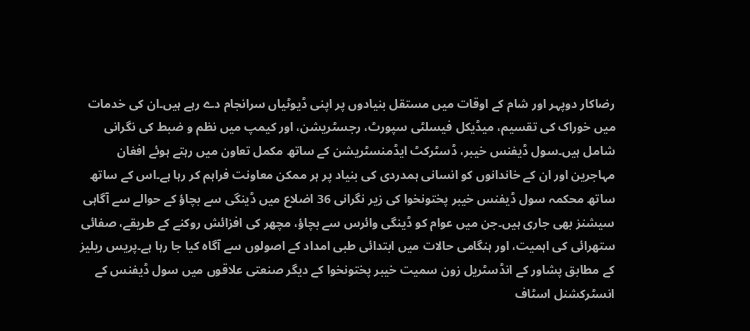رضاکار دوپہر اور شام کے اوقات میں مستقل بنیادوں پر اپنی ڈیوٹیاں سرانجام دے رہے ہیں۔ان کی خدمات میں خوراک کی تقسیم، میڈیکل فیسلٹی سپورٹ، رجسٹریشن، اور کیمپ میں نظم و ضبط کی نگرانی شامل ہیں۔سول ڈیفنس خیبر، ڈسٹرکٹ ایڈمنسٹریشن کے ساتھ مکمل تعاون میں رہتے ہوئے افغان مہاجرین اور ان کے خاندانوں کو انسانی ہمدردی کی بنیاد پر ہر ممکن معاونت فراہم کر رہا ہے۔اس کے ساتھ ساتھ محکمہ سول ڈیفنس خیبر پختونخوا کی زیر نگرانی 36 اضلاع میں ڈینگی سے بچاؤ کے حوالے سے آگاہی سیشنز بھی جاری ہیں۔جن میں عوام کو ڈینگی وائرس سے بچاؤ، مچھر کی افزائش روکنے کے طریقے، صفائی ستھرائی کی اہمیت، اور ہنگامی حالات میں ابتدائی طبی امداد کے اصولوں سے آگاہ کیا جا رہا ہے۔پریس ریلیز کے مطابق پشاور کے انڈسٹریل زون سمیت خیبر پختونخوا کے دیگر صنعتی علاقوں میں سول ڈیفنس کے انسٹرکشنل اسٹاف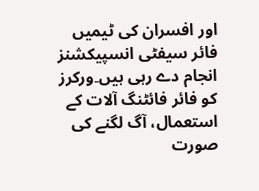اور افسران کی ٹیمیں فائر سیفٹی انسپیکشنز انجام دے رہی ہیں۔ورکرز کو فائر فائٹنگ آلات کے استعمال، آگ لگنے کی صورت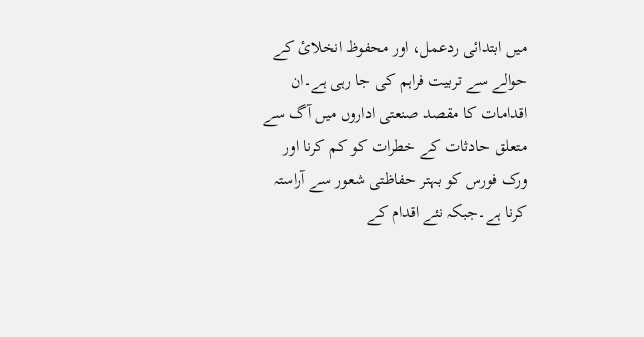میں ابتدائی ردعمل، اور محفوظ انخلائ کے حوالے سے تربیت فراہم کی جا رہی ہے۔ان اقدامات کا مقصد صنعتی اداروں میں آگ سے متعلق حادثات کے خطرات کو کم کرنا اور ورک فورس کو بہتر حفاظتی شعور سے آراستہ کرنا ہے۔جبکہ نئے اقدام کے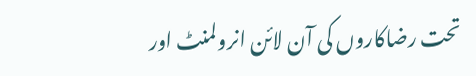تحت رضاکاروں کی آن لائن انرولمنٹ اور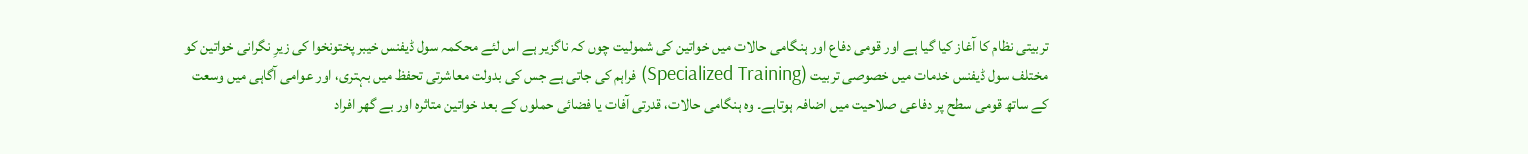تربیتی نظام کا آغاز کیا گیا ہے اور قومی دفاع اور ہنگامی حالات میں خواتین کی شمولیت چوں کہ ناگزیر ہے اس لئے محکمہ سول ڈیفنس خیبر پختونخوا کی زیرِ نگرانی خواتین کو مختلف سول ڈیفنس خدمات میں خصوصی تربیت (Specialized Training) فراہم کی جاتی ہے جس کی بدولت معاشرتی تحفظ میں بہتری، اور عوامی آگاہی میں وسعت کے ساتھ قومی سطح پر دفاعی صلاحیت میں اضافہ ہوتاہے۔ وہ ہنگامی حالات، قدرتی آفات یا فضائی حملوں کے بعد خواتین متاثرہ اور بے گھر افراد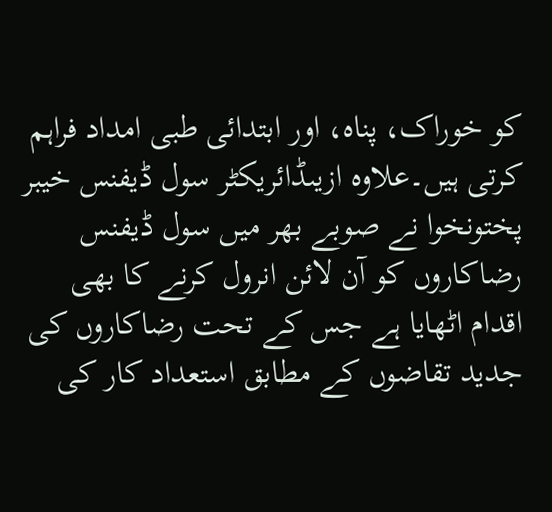کو خوراک، پناہ، اور ابتدائی طبی امداد فراہم کرتی ہیں۔علاوہ ازیںڈائریکٹر سول ڈیفنس خیبر پختونخوا نے صوبے بھر میں سول ڈیفنس رضاکاروں کو آن لائن انرول کرنے کا بھی اقدام اٹھایا ہے جس کے تحت رضاکاروں کی جدید تقاضوں کے مطابق استعداد کار کی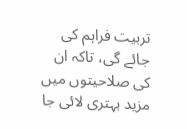تربیت فراہم کی جائے گی، تاکہ ان کی صلاحیتوں میں مزید بہتری لائی جا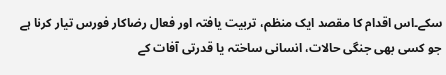سکے۔اس اقدام کا مقصد ایک منظم، تربیت یافتہ اور فعال رضاکار فورس تیار کرنا ہے جو کسی بھی جنگی حالات، انسانی ساختہ یا قدرتی آفات کے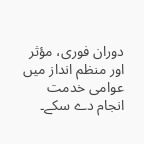دوران فوری، مؤثر اور منظم انداز میں عوامی خدمت انجام دے سکے۔